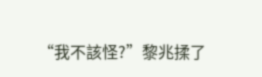“我不該怪?”黎兆揉了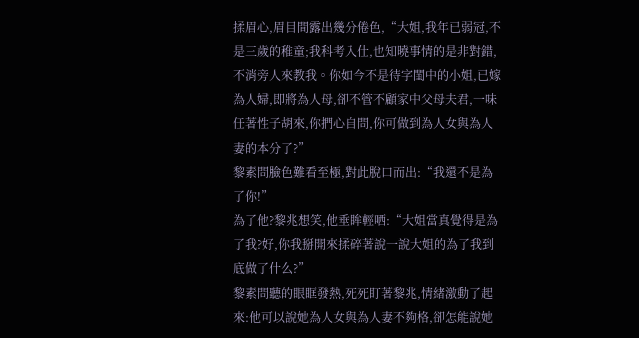揉眉心,眉目間露出幾分倦色,“大姐,我年已弱冠,不是三歲的稚童;我科考入仕,也知曉事情的是非對錯,不消旁人來教我。你如今不是待字閨中的小姐,已嫁為人婦,即將為人母,卻不管不顧家中父母夫君,一味任著性子胡來,你捫心自問,你可做到為人女與為人妻的本分了?”
黎素問臉色難看至極,對此脫口而出:“我還不是為了你!”
為了他?黎兆想笑,他垂眸輕哂:“大姐當真覺得是為了我?好,你我掰開來揉碎著說一說大姐的為了我到底做了什么?”
黎素問聽的眼眶發熱,死死盯著黎兆,情緒激動了起來:他可以說她為人女與為人妻不夠格,卻怎能說她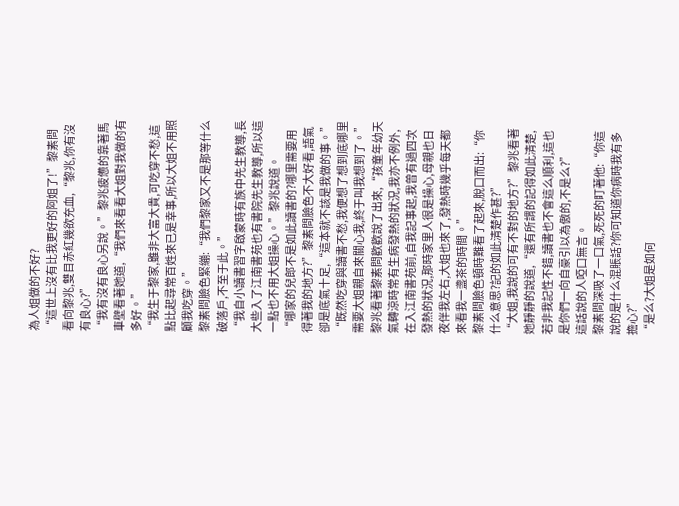為人姐做的不好?
“這世上沒有比我更好的阿姐了!”黎素問看向黎兆,雙目赤紅幾欲充血,“黎兆,你有沒有良心?”
“我有沒有良心另說。”黎兆疲憊的靠著馬車壁看著她道,“我們來看看大姐對我做的有多好。”
“我生于黎家,雖非大富大貴,可吃穿不愁,這點比起尋常百姓來已是幸事,所以大姐不用照顧我吃穿。”
黎素問臉色緊繃:“我們黎家又不是那等什么破落戶,不至于此。”
“我自小讀書習字啟蒙時有族中先生教導,長大些入了江南書苑也有書院先生教導,所以這一點也不用大姐操心。”黎兆說道。
“哪家的兒郎不是如此讀書的?哪里需要用得著我的地方?”黎素問臉色不大好看,語氣卻是底氣十足,“這本就不該是我做的事。”
“既然吃穿與讀書不愁,我便想了想到底哪里需要大姐親自來關心我,終于叫我想到了。”黎兆看著黎素問歡歡說了出來,“孩童年幼天氣轉涼時常有生病發熱的狀況,我亦不例外,在入江南書苑前,自我記事起,我曾有過四次發熱的狀況,那時家里人很是操心,母親也日夜伴我左右,大姐也來了,發熱時幾乎每天都來看我一盞茶的時間。”
黎素問臉色頓時難看了起來,脫口而出:“你什么意思?記的如此清楚作甚?”
“大姐,我說的可有不對的地方?”黎兆看著她靜靜的說道,“還有所謂的記得如此清楚,若非我記性不錯,讀書也不會這么順利,這也是你們一向自豪引以為傲的,不是么?”
這話說的人啞口無言。
黎素問深吸了一口氣,死死的盯著他:“你這說的是什么混賬話?你可知道你病時我有多擔心?”
“是么?大姐是如何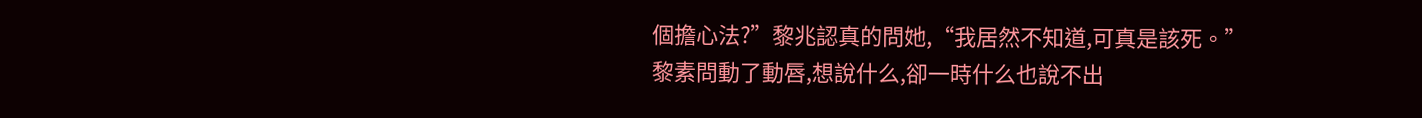個擔心法?”黎兆認真的問她,“我居然不知道,可真是該死。”
黎素問動了動唇,想說什么,卻一時什么也說不出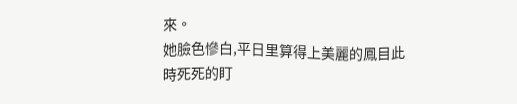來。
她臉色慘白,平日里算得上美麗的鳳目此時死死的盯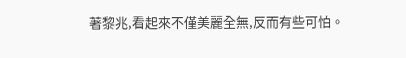著黎兆,看起來不僅美麗全無,反而有些可怕。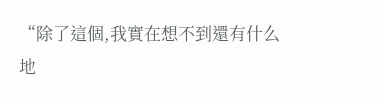“除了這個,我實在想不到還有什么地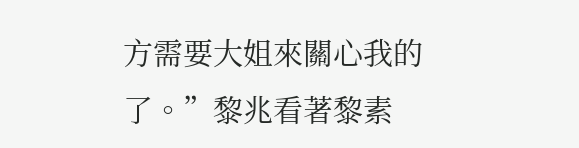方需要大姐來關心我的了。”黎兆看著黎素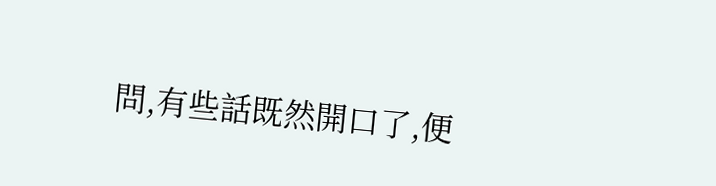問,有些話既然開口了,便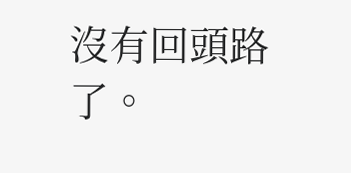沒有回頭路了。